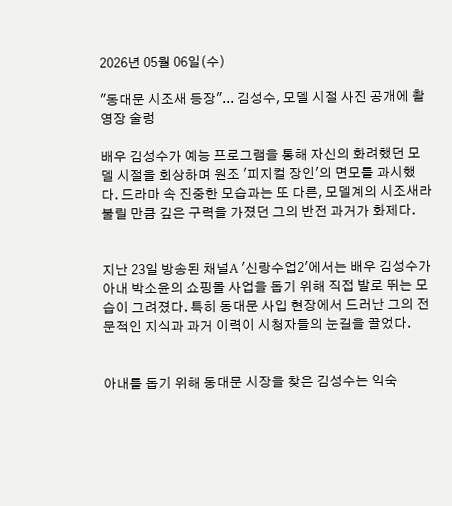2026년 05월 06일(수)

"동대문 시조새 등장"... 김성수, 모델 시절 사진 공개에 촬영장 술렁

배우 김성수가 예능 프로그램을 통해 자신의 화려했던 모델 시절을 회상하며 원조 '피지컬 장인'의 면모를 과시했다. 드라마 속 진중한 모습과는 또 다른, 모델계의 시조새라 불릴 만큼 깊은 구력을 가졌던 그의 반전 과거가 화제다.


지난 23일 방송된 채널A '신랑수업2'에서는 배우 김성수가 아내 박소윤의 쇼핑몰 사업을 돕기 위해 직접 발로 뛰는 모습이 그려졌다. 특히 동대문 사입 현장에서 드러난 그의 전문적인 지식과 과거 이력이 시청자들의 눈길을 끌었다.


아내를 돕기 위해 동대문 시장을 찾은 김성수는 익숙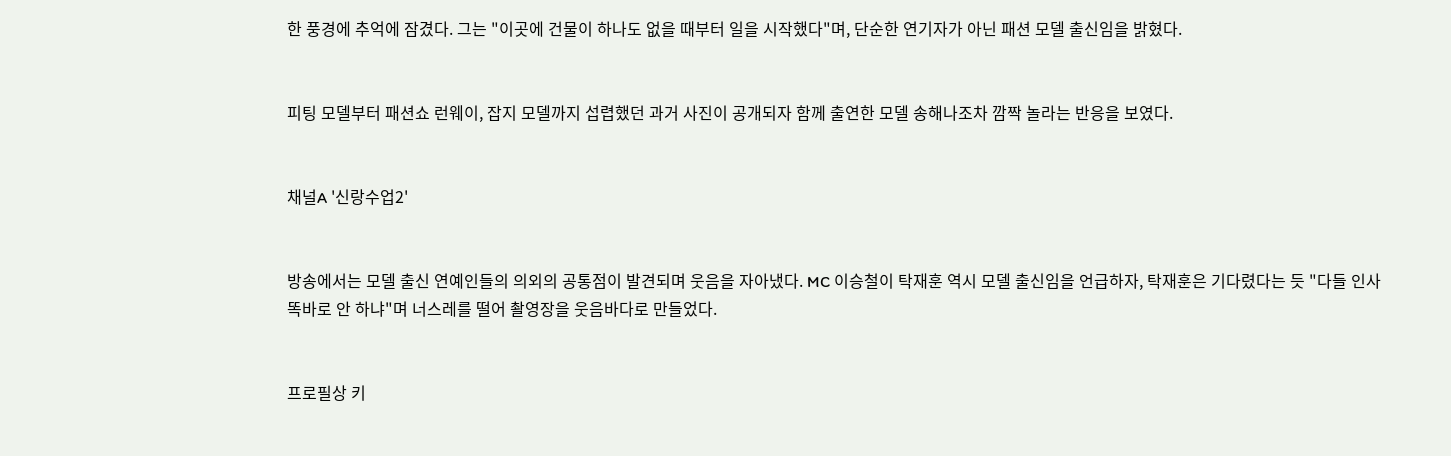한 풍경에 추억에 잠겼다. 그는 "이곳에 건물이 하나도 없을 때부터 일을 시작했다"며, 단순한 연기자가 아닌 패션 모델 출신임을 밝혔다.


피팅 모델부터 패션쇼 런웨이, 잡지 모델까지 섭렵했던 과거 사진이 공개되자 함께 출연한 모델 송해나조차 깜짝 놀라는 반응을 보였다.


채널A '신랑수업2'


방송에서는 모델 출신 연예인들의 의외의 공통점이 발견되며 웃음을 자아냈다. MC 이승철이 탁재훈 역시 모델 출신임을 언급하자, 탁재훈은 기다렸다는 듯 "다들 인사 똑바로 안 하냐"며 너스레를 떨어 촬영장을 웃음바다로 만들었다.


프로필상 키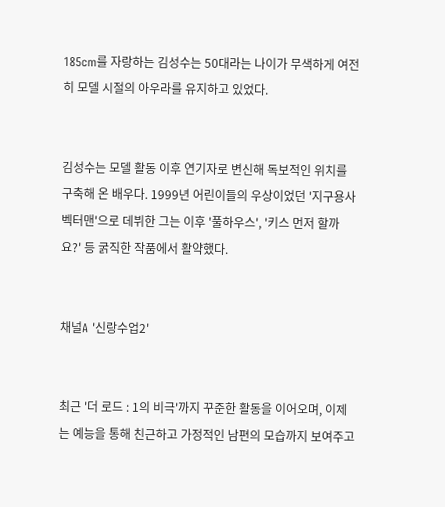185cm를 자랑하는 김성수는 50대라는 나이가 무색하게 여전히 모델 시절의 아우라를 유지하고 있었다.


김성수는 모델 활동 이후 연기자로 변신해 독보적인 위치를 구축해 온 배우다. 1999년 어린이들의 우상이었던 '지구용사 벡터맨'으로 데뷔한 그는 이후 '풀하우스', '키스 먼저 할까요?' 등 굵직한 작품에서 활약했다.


채널A '신랑수업2'


최근 '더 로드 : 1의 비극'까지 꾸준한 활동을 이어오며, 이제는 예능을 통해 친근하고 가정적인 남편의 모습까지 보여주고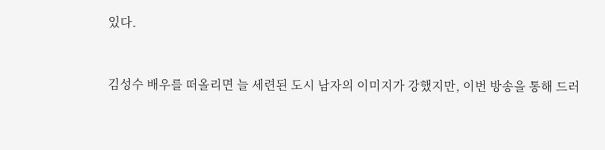있다.


김성수 배우를 떠올리면 늘 세련된 도시 남자의 이미지가 강했지만, 이번 방송을 통해 드러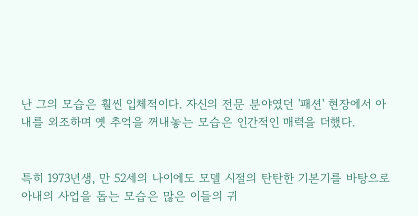난 그의 모습은 훨씬 입체적이다. 자신의 전문 분야였던 '패션' 현장에서 아내를 외조하며 옛 추억을 꺼내놓는 모습은 인간적인 매력을 더했다.


특히 1973년생, 만 52세의 나이에도 모델 시절의 탄탄한 기본기를 바탕으로 아내의 사업을 돕는 모습은 많은 이들의 귀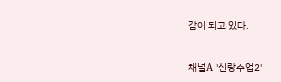감이 되고 있다.


채널A '신랑수업2'